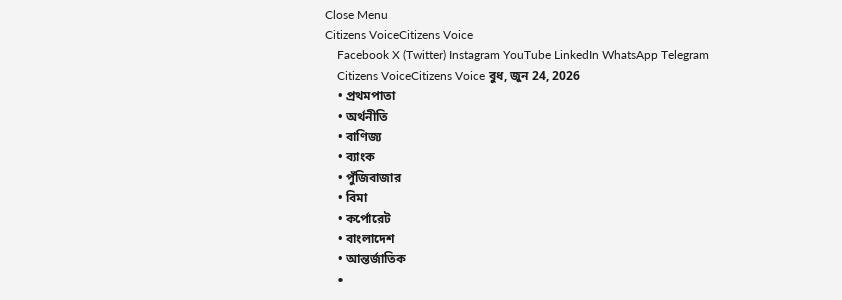Close Menu
Citizens VoiceCitizens Voice
    Facebook X (Twitter) Instagram YouTube LinkedIn WhatsApp Telegram
    Citizens VoiceCitizens Voice বুধ, জুন 24, 2026
    • প্রথমপাতা
    • অর্থনীতি
    • বাণিজ্য
    • ব্যাংক
    • পুঁজিবাজার
    • বিমা
    • কর্পোরেট
    • বাংলাদেশ
    • আন্তর্জাতিক
    •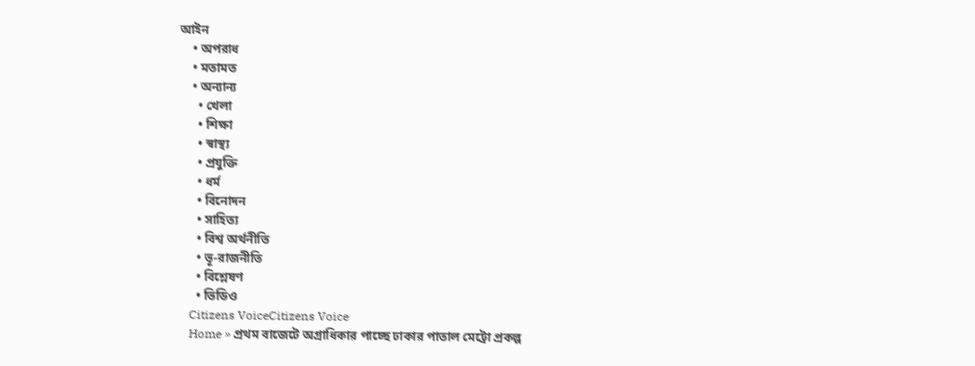আইন
    • অপরাধ
    • মতামত
    • অন্যান্য
      • খেলা
      • শিক্ষা
      • স্বাস্থ্য
      • প্রযুক্তি
      • ধর্ম
      • বিনোদন
      • সাহিত্য
      • বিশ্ব অর্থনীতি
      • ভূ-রাজনীতি
      • বিশ্লেষণ
      • ভিডিও
    Citizens VoiceCitizens Voice
    Home » প্রথম বাজেটে অগ্রাধিকার পাচ্ছে ঢাকার পাতাল মেট্রো প্রকল্প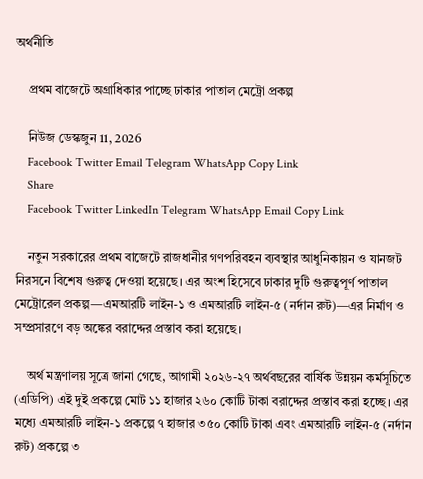অর্থনীতি

    প্রথম বাজেটে অগ্রাধিকার পাচ্ছে ঢাকার পাতাল মেট্রো প্রকল্প

    নিউজ ডেস্কজুন 11, 2026
    Facebook Twitter Email Telegram WhatsApp Copy Link
    Share
    Facebook Twitter LinkedIn Telegram WhatsApp Email Copy Link

    নতুন সরকারের প্রথম বাজেটে রাজধানীর গণপরিবহন ব্যবস্থার আধুনিকায়ন ও যানজট নিরসনে বিশেষ গুরুত্ব দেওয়া হয়েছে। এর অংশ হিসেবে ঢাকার দুটি গুরুত্বপূর্ণ পাতাল মেট্রোরেল প্রকল্প—এমআরটি লাইন-১ ও এমআরটি লাইন-৫ (নর্দান রুট)—এর নির্মাণ ও সম্প্রসারণে বড় অঙ্কের বরাদ্দের প্রস্তাব করা হয়েছে।

    অর্থ মন্ত্রণালয় সূত্রে জানা গেছে, আগামী ২০২৬-২৭ অর্থবছরের বার্ষিক উন্নয়ন কর্মসূচিতে (এডিপি) এই দুই প্রকল্পে মোট ১১ হাজার ২৬০ কোটি টাকা বরাদ্দের প্রস্তাব করা হচ্ছে। এর মধ্যে এমআরটি লাইন-১ প্রকল্পে ৭ হাজার ৩৫০ কোটি টাকা এবং এমআরটি লাইন-৫ (নর্দান রুট) প্রকল্পে ৩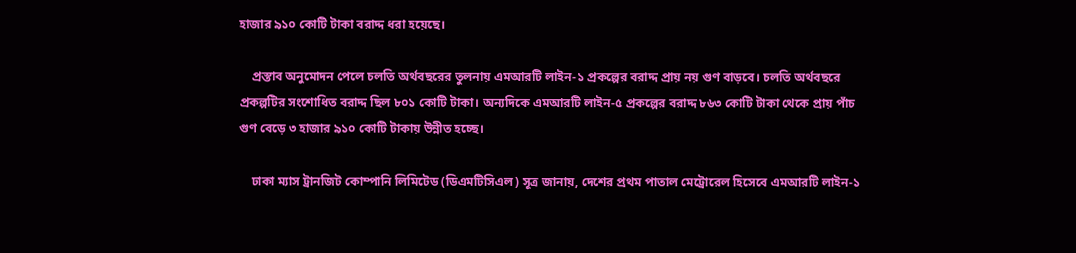হাজার ৯১০ কোটি টাকা বরাদ্দ ধরা হয়েছে।

    প্রস্তাব অনুমোদন পেলে চলতি অর্থবছরের তুলনায় এমআরটি লাইন-১ প্রকল্পের বরাদ্দ প্রায় নয় গুণ বাড়বে। চলতি অর্থবছরে প্রকল্পটির সংশোধিত বরাদ্দ ছিল ৮০১ কোটি টাকা। অন্যদিকে এমআরটি লাইন-৫ প্রকল্পের বরাদ্দ ৮৬৩ কোটি টাকা থেকে প্রায় পাঁচ গুণ বেড়ে ৩ হাজার ৯১০ কোটি টাকায় উন্নীত হচ্ছে।

    ঢাকা ম্যাস ট্রানজিট কোম্পানি লিমিটেড (ডিএমটিসিএল) সূত্র জানায়, দেশের প্রথম পাতাল মেট্রোরেল হিসেবে এমআরটি লাইন-১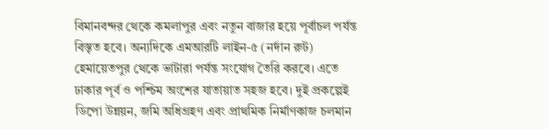বিমানবন্দর থেকে কমলাপুর এবং নতুন বাজার হয়ে পূর্বাচল পর্যন্ত বিস্তৃত হবে। অন্যদিকে এমআরটি লাইন-৫ (নর্দান রুট) হেমায়েতপুর থেকে ভাটারা পর্যন্ত সংযোগ তৈরি করবে। এতে ঢাকার পূর্ব ও পশ্চিম অংশের যাতায়াত সহজ হবে। দুই প্রকল্পেই ডিপো উন্নয়ন, জমি অধিগ্রহণ এবং প্রাথমিক নির্মাণকাজ চলমান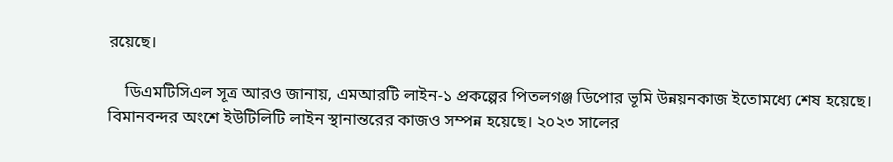রয়েছে।

    ডিএমটিসিএল সূত্র আরও জানায়, এমআরটি লাইন-১ প্রকল্পের পিতলগঞ্জ ডিপোর ভূমি উন্নয়নকাজ ইতোমধ্যে শেষ হয়েছে। বিমানবন্দর অংশে ইউটিলিটি লাইন স্থানান্তরের কাজও সম্পন্ন হয়েছে। ২০২৩ সালের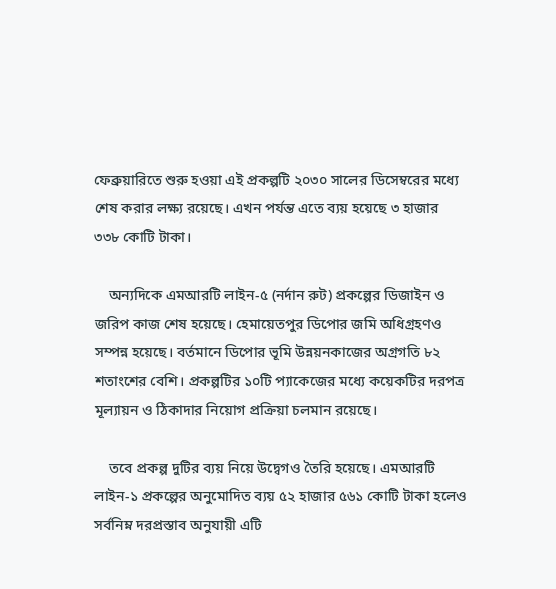ফেব্রুয়ারিতে শুরু হওয়া এই প্রকল্পটি ২০৩০ সালের ডিসেম্বরের মধ্যে শেষ করার লক্ষ্য রয়েছে। এখন পর্যন্ত এতে ব্যয় হয়েছে ৩ হাজার ৩৩৮ কোটি টাকা।

    অন্যদিকে এমআরটি লাইন-৫ (নর্দান রুট) প্রকল্পের ডিজাইন ও জরিপ কাজ শেষ হয়েছে। হেমায়েতপুর ডিপোর জমি অধিগ্রহণও সম্পন্ন হয়েছে। বর্তমানে ডিপোর ভূমি উন্নয়নকাজের অগ্রগতি ৮২ শতাংশের বেশি। প্রকল্পটির ১০টি প্যাকেজের মধ্যে কয়েকটির দরপত্র মূল্যায়ন ও ঠিকাদার নিয়োগ প্রক্রিয়া চলমান রয়েছে।

    তবে প্রকল্প দুটির ব্যয় নিয়ে উদ্বেগও তৈরি হয়েছে। এমআরটি লাইন-১ প্রকল্পের অনুমোদিত ব্যয় ৫২ হাজার ৫৬১ কোটি টাকা হলেও সর্বনিম্ন দরপ্রস্তাব অনুযায়ী এটি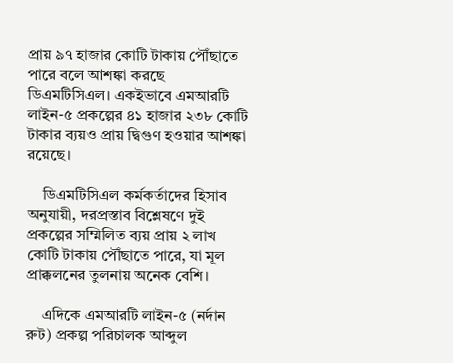প্রায় ৯৭ হাজার কোটি টাকায় পৌঁছাতে পারে বলে আশঙ্কা করছে ডিএমটিসিএল। একইভাবে এমআরটি লাইন-৫ প্রকল্পের ৪১ হাজার ২৩৮ কোটি টাকার ব্যয়ও প্রায় দ্বিগুণ হওয়ার আশঙ্কা রয়েছে।

    ডিএমটিসিএল কর্মকর্তাদের হিসাব অনুযায়ী, দরপ্রস্তাব বিশ্লেষণে দুই প্রকল্পের সম্মিলিত ব্যয় প্রায় ২ লাখ কোটি টাকায় পৌঁছাতে পারে, যা মূল প্রাক্কলনের তুলনায় অনেক বেশি।

    এদিকে এমআরটি লাইন-৫ (নর্দান রুট) প্রকল্প পরিচালক আব্দুল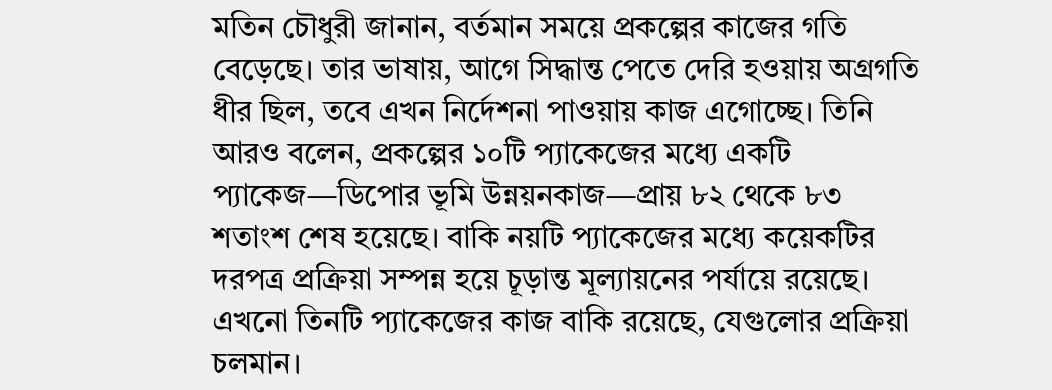মতিন চৌধুরী জানান, বর্তমান সময়ে প্রকল্পের কাজের গতি বেড়েছে। তার ভাষায়, আগে সিদ্ধান্ত পেতে দেরি হওয়ায় অগ্রগতি ধীর ছিল, তবে এখন নির্দেশনা পাওয়ায় কাজ এগোচ্ছে। তিনি আরও বলেন, প্রকল্পের ১০টি প্যাকেজের মধ্যে একটি প্যাকেজ—ডিপোর ভূমি উন্নয়নকাজ—প্রায় ৮২ থেকে ৮৩ শতাংশ শেষ হয়েছে। বাকি নয়টি প্যাকেজের মধ্যে কয়েকটির দরপত্র প্রক্রিয়া সম্পন্ন হয়ে চূড়ান্ত মূল্যায়নের পর্যায়ে রয়েছে। এখনো তিনটি প্যাকেজের কাজ বাকি রয়েছে, যেগুলোর প্রক্রিয়া চলমান।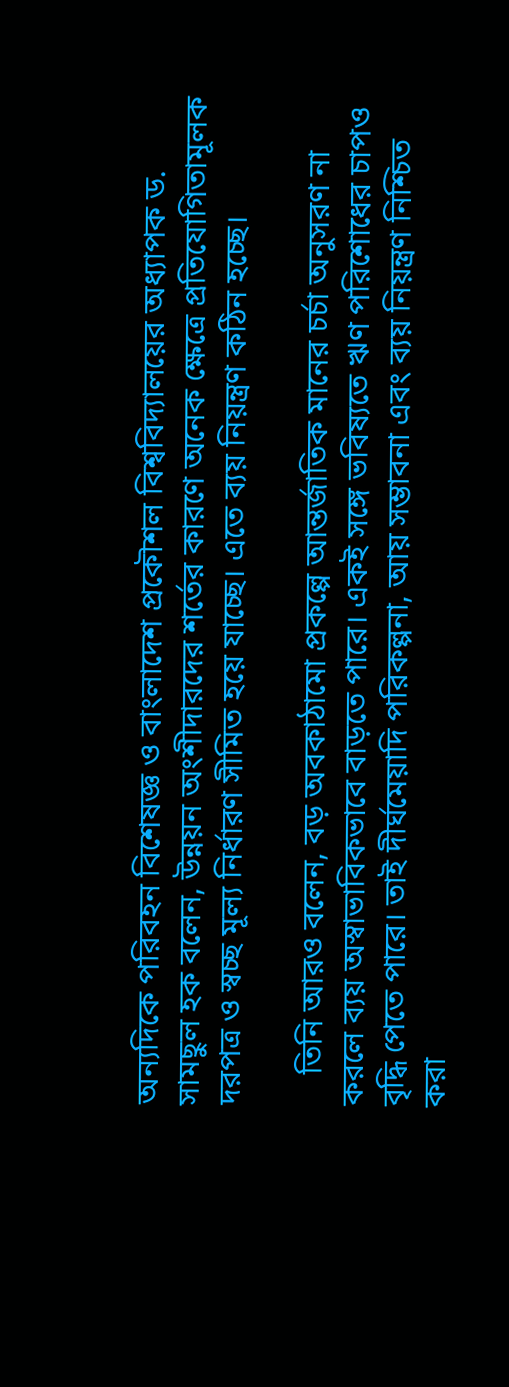অন্যদিকে পরিবহন বিশেষজ্ঞ ও বাংলাদেশ প্রকৌশল বিশ্ববিদ্যালয়ের অধ্যাপক ড. সামছুল হক বলেন, উন্নয়ন অংশীদারদের শর্তের কারণে অনেক ক্ষেত্রে প্রতিযোগিতামূলক দরপত্র ও স্বচ্ছ মূল্য নির্ধারণ সীমিত হয়ে যাচ্ছে। এতে ব্যয় নিয়ন্ত্রণ কঠিন হচ্ছে।

    তিনি আরও বলেন, বড় অবকাঠামো প্রকল্পে আন্তর্জাতিক মানের চর্চা অনুসরণ না করলে ব্যয় অস্বাভাবিকভাবে বাড়তে পারে। একই সঙ্গে ভবিষ্যতে ঋণ পরিশোধের চাপও বৃদ্ধি পেতে পারে। তাই দীর্ঘমেয়াদি পরিকল্পনা, আয় সম্ভাবনা এবং ব্যয় নিয়ন্ত্রণ নিশ্চিত করা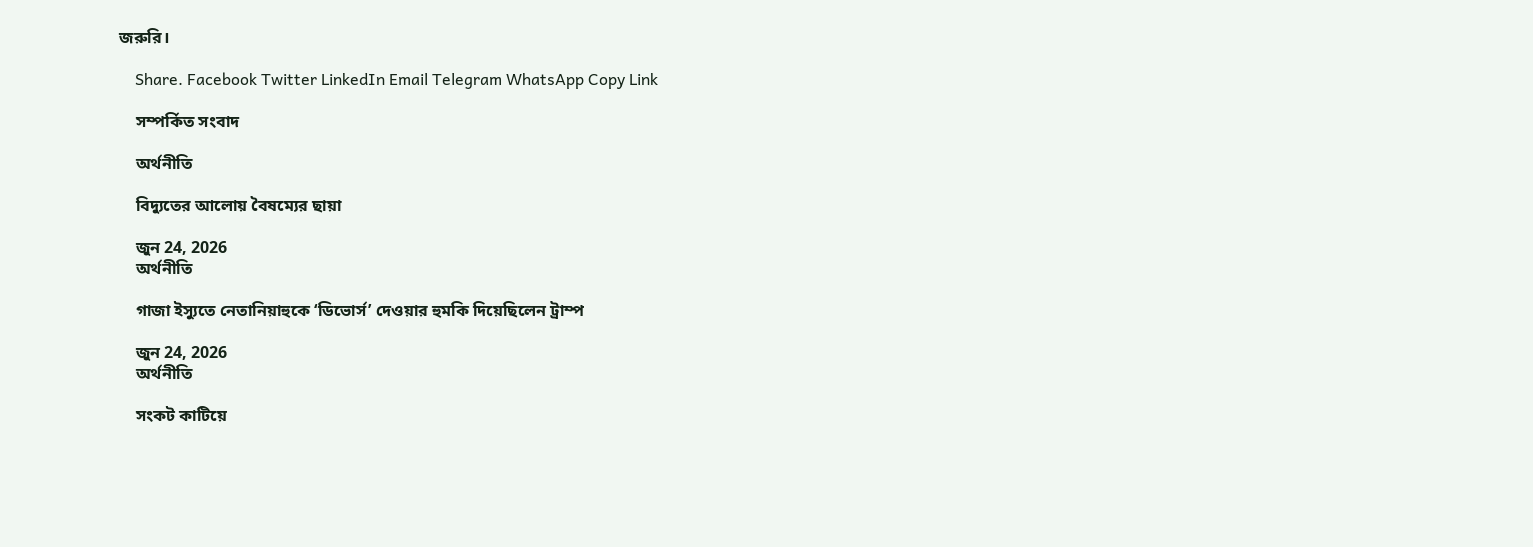জরুরি।

    Share. Facebook Twitter LinkedIn Email Telegram WhatsApp Copy Link

    সম্পর্কিত সংবাদ

    অর্থনীতি

    বিদ্যুতের আলোয় বৈষম্যের ছায়া

    জুন 24, 2026
    অর্থনীতি

    গাজা ইস্যুতে নেতানিয়াহুকে ‘ডিভোর্স’ দেওয়ার হুমকি দিয়েছিলেন ট্রাম্প

    জুন 24, 2026
    অর্থনীতি

    সংকট কাটিয়ে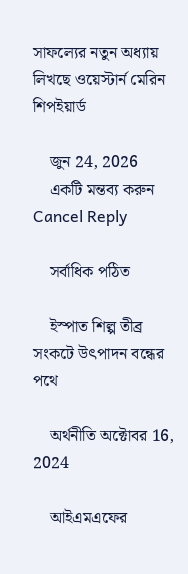সাফল্যের নতুন অধ্যায় লিখছে ওয়েস্টার্ন মেরিন শিপইয়ার্ড

    জুন 24, 2026
    একটি মন্তব্য করুন Cancel Reply

    সর্বাধিক পঠিত

    ইস্পাত শিল্প তীব্র সংকটে উৎপাদন বন্ধের পথে

    অর্থনীতি অক্টোবর 16, 2024

    আইএমএফের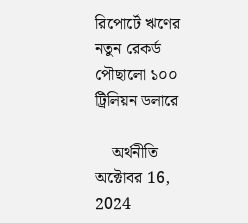রিপোর্টে ঋণের নতুন রেকর্ড পৌছালো ১০০ ট্রিলিয়ন ডলারে

    অর্থনীতি অক্টোবর 16, 2024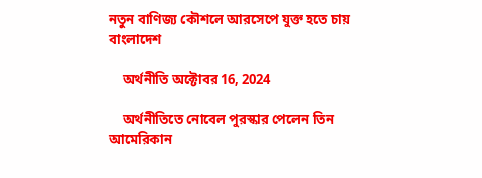নতুন বাণিজ্য কৌশলে আরসেপে যুক্ত হতে চায় বাংলাদেশ

    অর্থনীতি অক্টোবর 16, 2024

    অর্থনীতিতে নোবেল পুরস্কার পেলেন তিন আমেরিকান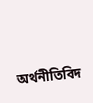অর্থনীতিবিদ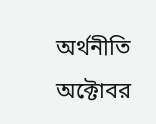অর্থনীতি অক্টোবর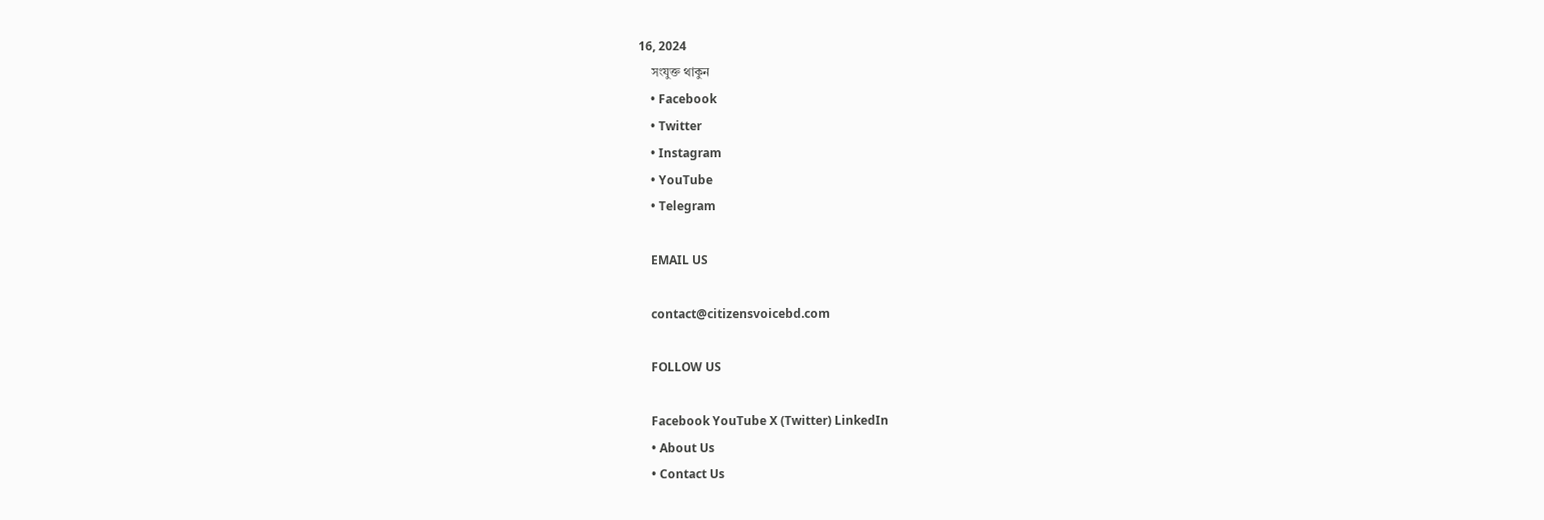16, 2024
    সংযুক্ত থাকুন
    • Facebook
    • Twitter
    • Instagram
    • YouTube
    • Telegram

    EMAIL US

    contact@citizensvoicebd.com

    FOLLOW US

    Facebook YouTube X (Twitter) LinkedIn
    • About Us
    • Contact Us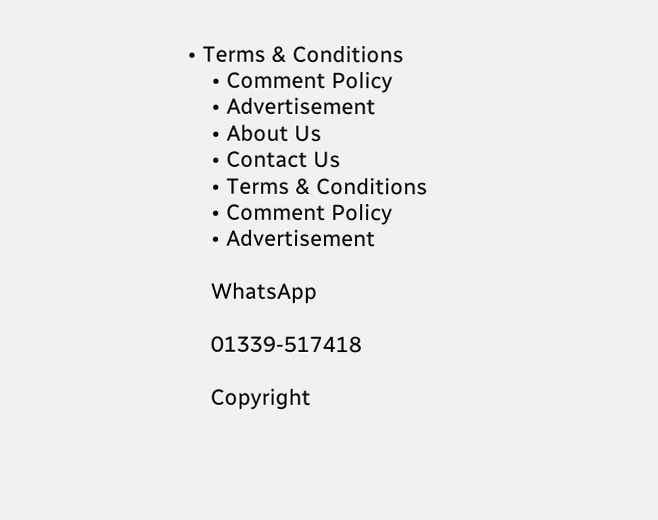• Terms & Conditions
    • Comment Policy
    • Advertisement
    • About Us
    • Contact Us
    • Terms & Conditions
    • Comment Policy
    • Advertisement

    WhatsApp

    01339-517418

    Copyright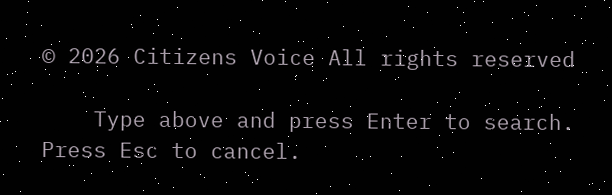© 2026 Citizens Voice All rights reserved

    Type above and press Enter to search. Press Esc to cancel.